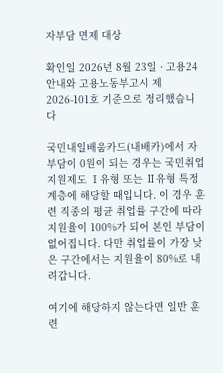자부담 면제 대상

확인일 2026년 8월 23일 · 고용24 안내와 고용노동부고시 제2026-101호 기준으로 정리했습니다

국민내일배움카드(내배카)에서 자부담이 0원이 되는 경우는 국민취업지원제도 Ⅰ유형 또는 Ⅱ유형 특정계층에 해당할 때입니다. 이 경우 훈련 직종의 평균 취업률 구간에 따라 지원율이 100%가 되어 본인 부담이 없어집니다. 다만 취업률이 가장 낮은 구간에서는 지원율이 80%로 내려갑니다.

여기에 해당하지 않는다면 일반 훈련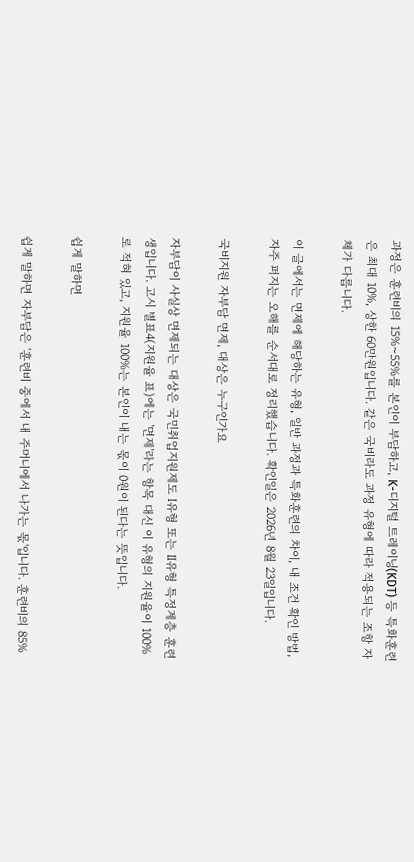과정은 훈련비의 15%~55%를 본인이 부담하고, K-디지털 트레이닝(KDT) 등 특화훈련은 최대 10%, 상한 60만원입니다. 같은 국비라도 과정 유형에 따라 적용되는 조항 자체가 다릅니다.

이 글에서는 면제에 해당하는 유형, 일반 과정과 특화훈련의 차이, 내 조건 확인 방법, 자주 퍼지는 오해를 순서대로 정리했습니다. 확인일은 2026년 8월 23일입니다.

국비지원 자부담 면제, 대상은 누구인가요

자부담이 사실상 면제되는 대상은 국민취업지원제도 Ⅰ유형 또는 Ⅱ유형 특정계층 훈련생입니다. 고시 별표4(지원율 표)에는 '면제'라는 항목 대신 이 유형의 지원율이 100%로 적혀 있고, 지원율 100%는 본인이 내는 몫이 0원이 된다는 뜻입니다.

쉽게 말하면

쉽게 말하면 자부담은 '훈련비 중에서 내 주머니에서 나가는 몫'입니다. 훈련비의 85%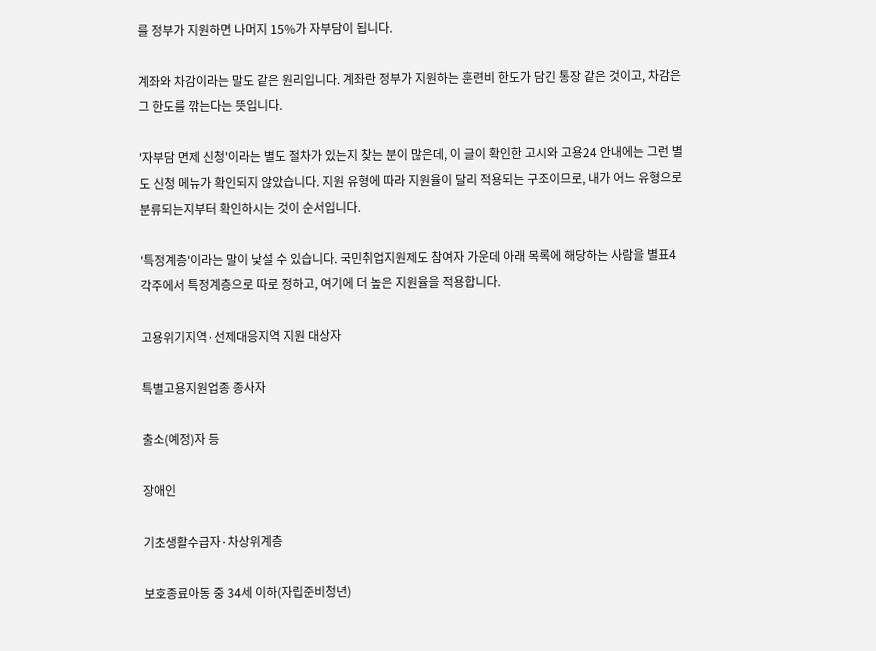를 정부가 지원하면 나머지 15%가 자부담이 됩니다.

계좌와 차감이라는 말도 같은 원리입니다. 계좌란 정부가 지원하는 훈련비 한도가 담긴 통장 같은 것이고, 차감은 그 한도를 깎는다는 뜻입니다.

'자부담 면제 신청'이라는 별도 절차가 있는지 찾는 분이 많은데, 이 글이 확인한 고시와 고용24 안내에는 그런 별도 신청 메뉴가 확인되지 않았습니다. 지원 유형에 따라 지원율이 달리 적용되는 구조이므로, 내가 어느 유형으로 분류되는지부터 확인하시는 것이 순서입니다.

'특정계층'이라는 말이 낯설 수 있습니다. 국민취업지원제도 참여자 가운데 아래 목록에 해당하는 사람을 별표4 각주에서 특정계층으로 따로 정하고, 여기에 더 높은 지원율을 적용합니다.

고용위기지역·선제대응지역 지원 대상자

특별고용지원업종 종사자

출소(예정)자 등

장애인

기초생활수급자·차상위계층

보호종료아동 중 34세 이하(자립준비청년)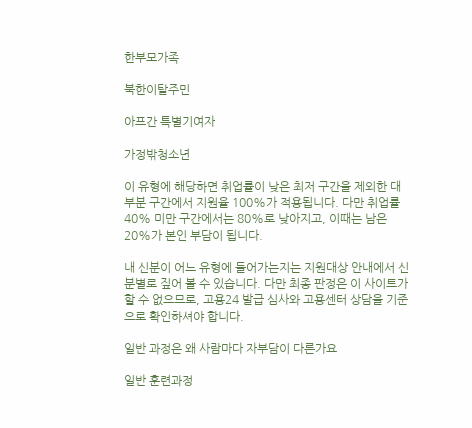한부모가족

북한이탈주민

아프간 특별기여자

가정밖청소년

이 유형에 해당하면 취업률이 낮은 최저 구간을 제외한 대부분 구간에서 지원율 100%가 적용됩니다. 다만 취업률 40% 미만 구간에서는 80%로 낮아지고, 이때는 남은 20%가 본인 부담이 됩니다.

내 신분이 어느 유형에 들어가는지는 지원대상 안내에서 신분별로 짚어 볼 수 있습니다. 다만 최종 판정은 이 사이트가 할 수 없으므로, 고용24 발급 심사와 고용센터 상담을 기준으로 확인하셔야 합니다.

일반 과정은 왜 사람마다 자부담이 다른가요

일반 훈련과정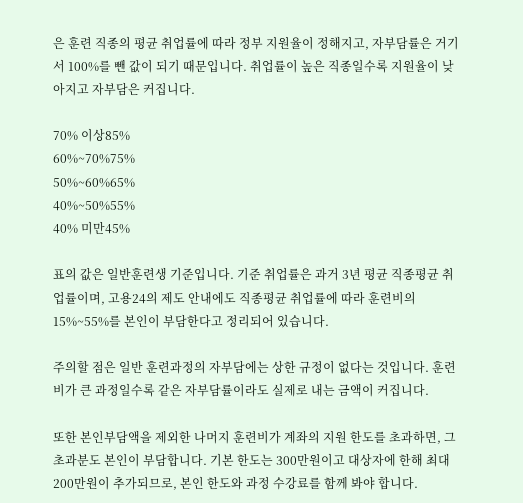은 훈련 직종의 평균 취업률에 따라 정부 지원율이 정해지고, 자부담률은 거기서 100%를 뺀 값이 되기 때문입니다. 취업률이 높은 직종일수록 지원율이 낮아지고 자부담은 커집니다.

70% 이상85%
60%~70%75%
50%~60%65%
40%~50%55%
40% 미만45%

표의 값은 일반훈련생 기준입니다. 기준 취업률은 과거 3년 평균 직종평균 취업률이며, 고용24의 제도 안내에도 직종평균 취업률에 따라 훈련비의 15%~55%를 본인이 부담한다고 정리되어 있습니다.

주의할 점은 일반 훈련과정의 자부담에는 상한 규정이 없다는 것입니다. 훈련비가 큰 과정일수록 같은 자부담률이라도 실제로 내는 금액이 커집니다.

또한 본인부담액을 제외한 나머지 훈련비가 계좌의 지원 한도를 초과하면, 그 초과분도 본인이 부담합니다. 기본 한도는 300만원이고 대상자에 한해 최대 200만원이 추가되므로, 본인 한도와 과정 수강료를 함께 봐야 합니다.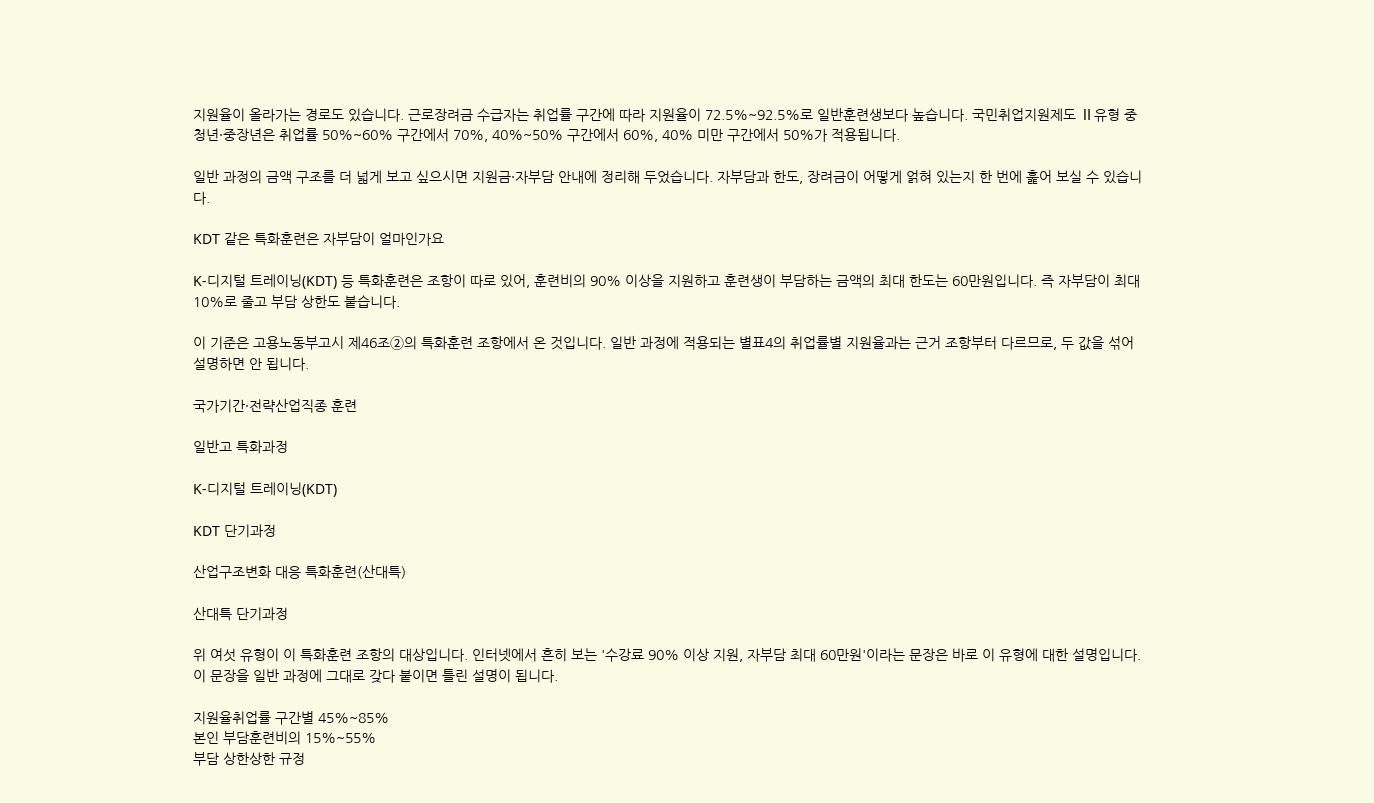지원율이 올라가는 경로도 있습니다. 근로장려금 수급자는 취업률 구간에 따라 지원율이 72.5%~92.5%로 일반훈련생보다 높습니다. 국민취업지원제도 Ⅱ유형 중 청년·중장년은 취업률 50%~60% 구간에서 70%, 40%~50% 구간에서 60%, 40% 미만 구간에서 50%가 적용됩니다.

일반 과정의 금액 구조를 더 넓게 보고 싶으시면 지원금·자부담 안내에 정리해 두었습니다. 자부담과 한도, 장려금이 어떻게 얽혀 있는지 한 번에 훑어 보실 수 있습니다.

KDT 같은 특화훈련은 자부담이 얼마인가요

K-디지털 트레이닝(KDT) 등 특화훈련은 조항이 따로 있어, 훈련비의 90% 이상을 지원하고 훈련생이 부담하는 금액의 최대 한도는 60만원입니다. 즉 자부담이 최대 10%로 줄고 부담 상한도 붙습니다.

이 기준은 고용노동부고시 제46조②의 특화훈련 조항에서 온 것입니다. 일반 과정에 적용되는 별표4의 취업률별 지원율과는 근거 조항부터 다르므로, 두 값을 섞어 설명하면 안 됩니다.

국가기간·전략산업직종 훈련

일반고 특화과정

K-디지털 트레이닝(KDT)

KDT 단기과정

산업구조변화 대응 특화훈련(산대특)

산대특 단기과정

위 여섯 유형이 이 특화훈련 조항의 대상입니다. 인터넷에서 흔히 보는 '수강료 90% 이상 지원, 자부담 최대 60만원'이라는 문장은 바로 이 유형에 대한 설명입니다. 이 문장을 일반 과정에 그대로 갖다 붙이면 틀린 설명이 됩니다.

지원율취업률 구간별 45%~85%
본인 부담훈련비의 15%~55%
부담 상한상한 규정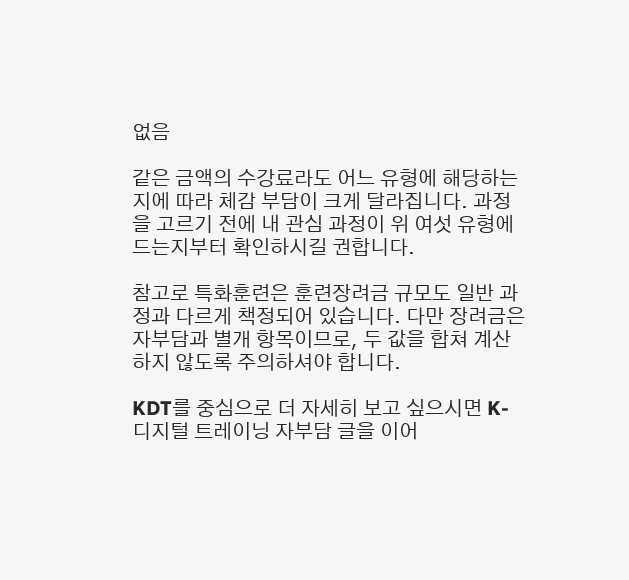없음

같은 금액의 수강료라도 어느 유형에 해당하는지에 따라 체감 부담이 크게 달라집니다. 과정을 고르기 전에 내 관심 과정이 위 여섯 유형에 드는지부터 확인하시길 권합니다.

참고로 특화훈련은 훈련장려금 규모도 일반 과정과 다르게 책정되어 있습니다. 다만 장려금은 자부담과 별개 항목이므로, 두 값을 합쳐 계산하지 않도록 주의하셔야 합니다.

KDT를 중심으로 더 자세히 보고 싶으시면 K-디지털 트레이닝 자부담 글을 이어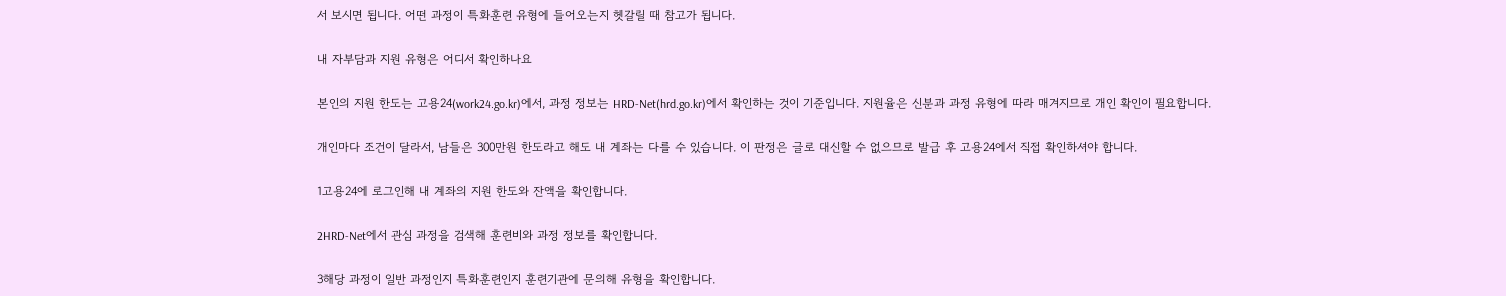서 보시면 됩니다. 어떤 과정이 특화훈련 유형에 들어오는지 헷갈릴 때 참고가 됩니다.

내 자부담과 지원 유형은 어디서 확인하나요

본인의 지원 한도는 고용24(work24.go.kr)에서, 과정 정보는 HRD-Net(hrd.go.kr)에서 확인하는 것이 기준입니다. 지원율은 신분과 과정 유형에 따라 매겨지므로 개인 확인이 필요합니다.

개인마다 조건이 달라서, 남들은 300만원 한도라고 해도 내 계좌는 다를 수 있습니다. 이 판정은 글로 대신할 수 없으므로 발급 후 고용24에서 직접 확인하셔야 합니다.

1고용24에 로그인해 내 계좌의 지원 한도와 잔액을 확인합니다.

2HRD-Net에서 관심 과정을 검색해 훈련비와 과정 정보를 확인합니다.

3해당 과정이 일반 과정인지 특화훈련인지 훈련기관에 문의해 유형을 확인합니다.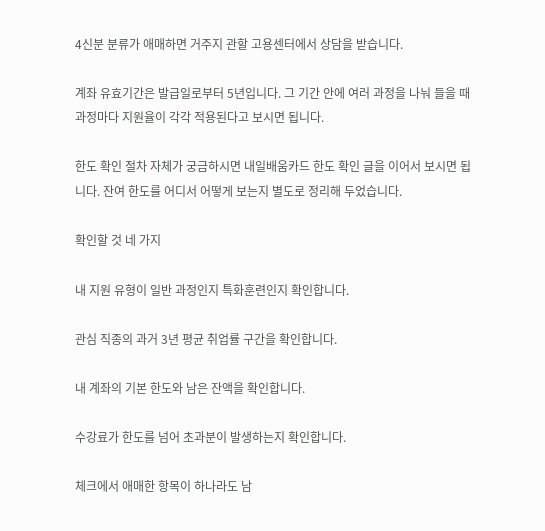4신분 분류가 애매하면 거주지 관할 고용센터에서 상담을 받습니다.

계좌 유효기간은 발급일로부터 5년입니다. 그 기간 안에 여러 과정을 나눠 들을 때 과정마다 지원율이 각각 적용된다고 보시면 됩니다.

한도 확인 절차 자체가 궁금하시면 내일배움카드 한도 확인 글을 이어서 보시면 됩니다. 잔여 한도를 어디서 어떻게 보는지 별도로 정리해 두었습니다.

확인할 것 네 가지

내 지원 유형이 일반 과정인지 특화훈련인지 확인합니다.

관심 직종의 과거 3년 평균 취업률 구간을 확인합니다.

내 계좌의 기본 한도와 남은 잔액을 확인합니다.

수강료가 한도를 넘어 초과분이 발생하는지 확인합니다.

체크에서 애매한 항목이 하나라도 남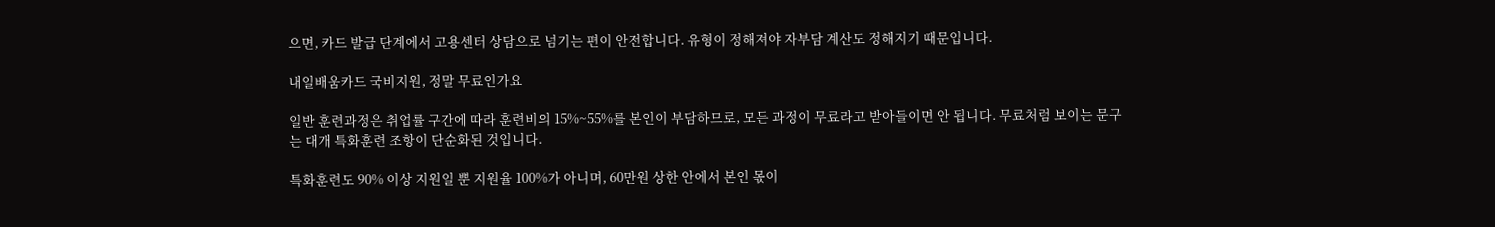으면, 카드 발급 단계에서 고용센터 상담으로 넘기는 편이 안전합니다. 유형이 정해져야 자부담 계산도 정해지기 때문입니다.

내일배움카드 국비지원, 정말 무료인가요

일반 훈련과정은 취업률 구간에 따라 훈련비의 15%~55%를 본인이 부담하므로, 모든 과정이 무료라고 받아들이면 안 됩니다. 무료처럼 보이는 문구는 대개 특화훈련 조항이 단순화된 것입니다.

특화훈련도 90% 이상 지원일 뿐 지원율 100%가 아니며, 60만원 상한 안에서 본인 몫이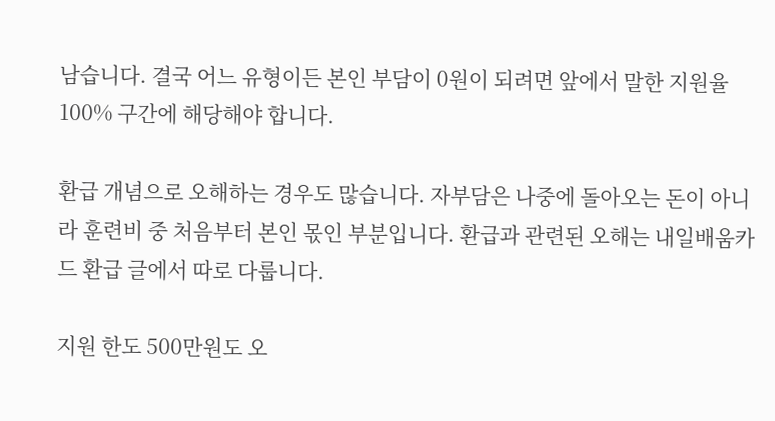남습니다. 결국 어느 유형이든 본인 부담이 0원이 되려면 앞에서 말한 지원율 100% 구간에 해당해야 합니다.

환급 개념으로 오해하는 경우도 많습니다. 자부담은 나중에 돌아오는 돈이 아니라 훈련비 중 처음부터 본인 몫인 부분입니다. 환급과 관련된 오해는 내일배움카드 환급 글에서 따로 다룹니다.

지원 한도 500만원도 오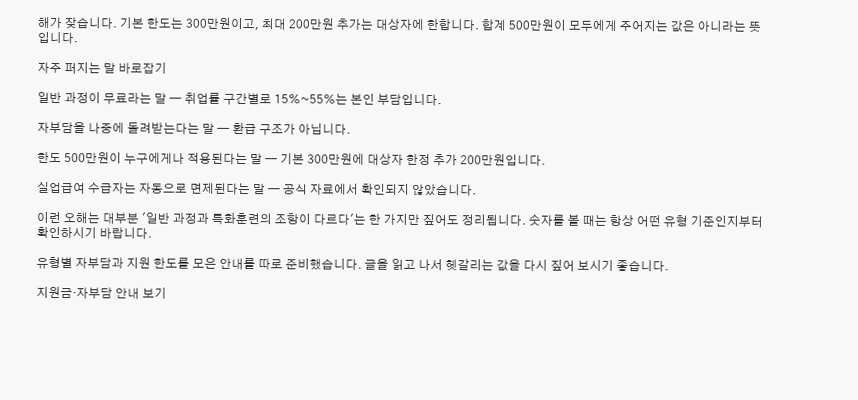해가 잦습니다. 기본 한도는 300만원이고, 최대 200만원 추가는 대상자에 한합니다. 합계 500만원이 모두에게 주어지는 값은 아니라는 뜻입니다.

자주 퍼지는 말 바로잡기

일반 과정이 무료라는 말 — 취업률 구간별로 15%~55%는 본인 부담입니다.

자부담을 나중에 돌려받는다는 말 — 환급 구조가 아닙니다.

한도 500만원이 누구에게나 적용된다는 말 — 기본 300만원에 대상자 한정 추가 200만원입니다.

실업급여 수급자는 자동으로 면제된다는 말 — 공식 자료에서 확인되지 않았습니다.

이런 오해는 대부분 '일반 과정과 특화훈련의 조항이 다르다'는 한 가지만 짚어도 정리됩니다. 숫자를 볼 때는 항상 어떤 유형 기준인지부터 확인하시기 바랍니다.

유형별 자부담과 지원 한도를 모은 안내를 따로 준비했습니다. 글을 읽고 나서 헷갈리는 값을 다시 짚어 보시기 좋습니다.

지원금·자부담 안내 보기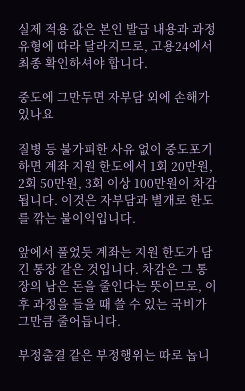실제 적용 값은 본인 발급 내용과 과정 유형에 따라 달라지므로, 고용24에서 최종 확인하셔야 합니다.

중도에 그만두면 자부담 외에 손해가 있나요

질병 등 불가피한 사유 없이 중도포기하면 계좌 지원 한도에서 1회 20만원, 2회 50만원, 3회 이상 100만원이 차감됩니다. 이것은 자부담과 별개로 한도를 깎는 불이익입니다.

앞에서 풀었듯 계좌는 지원 한도가 담긴 통장 같은 것입니다. 차감은 그 통장의 남은 돈을 줄인다는 뜻이므로, 이후 과정을 들을 때 쓸 수 있는 국비가 그만큼 줄어듭니다.

부정출결 같은 부정행위는 따로 놉니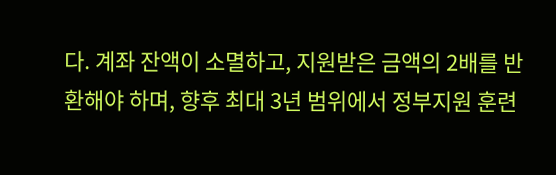다. 계좌 잔액이 소멸하고, 지원받은 금액의 2배를 반환해야 하며, 향후 최대 3년 범위에서 정부지원 훈련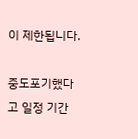이 제한됩니다.

중도포기했다고 일정 기간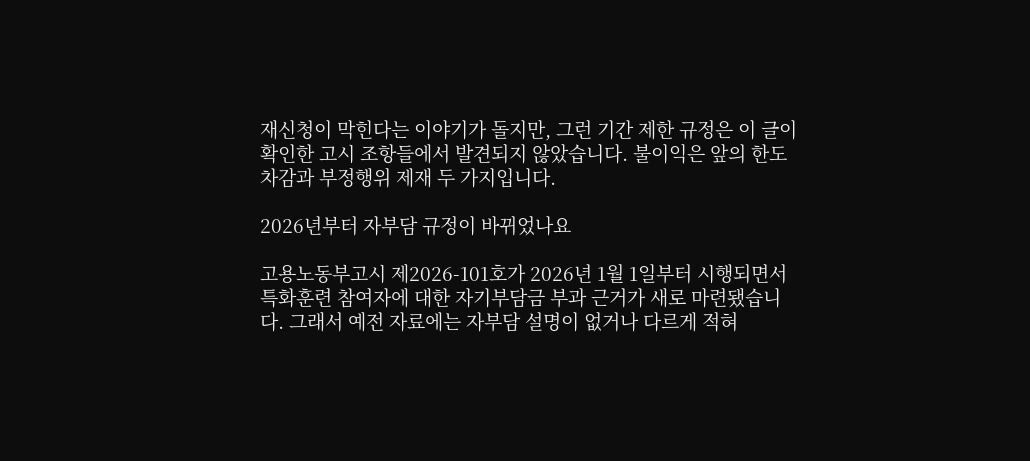재신청이 막힌다는 이야기가 돌지만, 그런 기간 제한 규정은 이 글이 확인한 고시 조항들에서 발견되지 않았습니다. 불이익은 앞의 한도 차감과 부정행위 제재 두 가지입니다.

2026년부터 자부담 규정이 바뀌었나요

고용노동부고시 제2026-101호가 2026년 1월 1일부터 시행되면서 특화훈련 참여자에 대한 자기부담금 부과 근거가 새로 마련됐습니다. 그래서 예전 자료에는 자부담 설명이 없거나 다르게 적혀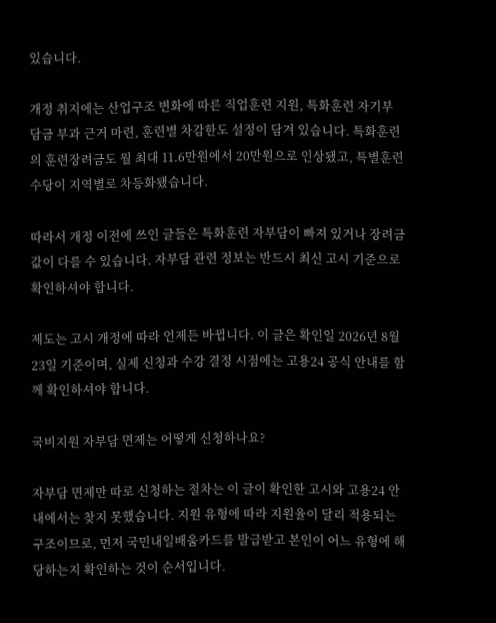있습니다.

개정 취지에는 산업구조 변화에 따른 직업훈련 지원, 특화훈련 자기부담금 부과 근거 마련, 훈련별 차감한도 설정이 담겨 있습니다. 특화훈련의 훈련장려금도 월 최대 11.6만원에서 20만원으로 인상됐고, 특별훈련수당이 지역별로 차등화됐습니다.

따라서 개정 이전에 쓰인 글들은 특화훈련 자부담이 빠져 있거나 장려금 값이 다를 수 있습니다. 자부담 관련 정보는 반드시 최신 고시 기준으로 확인하셔야 합니다.

제도는 고시 개정에 따라 언제든 바뀝니다. 이 글은 확인일 2026년 8월 23일 기준이며, 실제 신청과 수강 결정 시점에는 고용24 공식 안내를 함께 확인하셔야 합니다.

국비지원 자부담 면제는 어떻게 신청하나요?

자부담 면제만 따로 신청하는 절차는 이 글이 확인한 고시와 고용24 안내에서는 찾지 못했습니다. 지원 유형에 따라 지원율이 달리 적용되는 구조이므로, 먼저 국민내일배움카드를 발급받고 본인이 어느 유형에 해당하는지 확인하는 것이 순서입니다.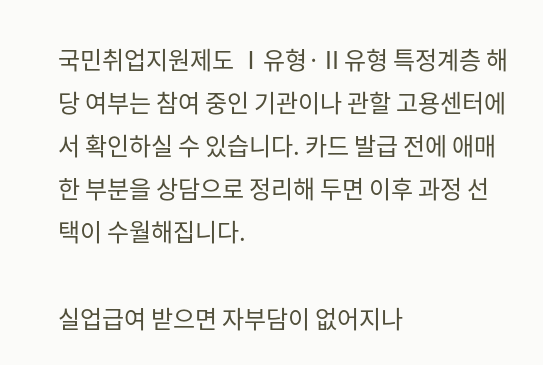국민취업지원제도 Ⅰ유형·Ⅱ유형 특정계층 해당 여부는 참여 중인 기관이나 관할 고용센터에서 확인하실 수 있습니다. 카드 발급 전에 애매한 부분을 상담으로 정리해 두면 이후 과정 선택이 수월해집니다.

실업급여 받으면 자부담이 없어지나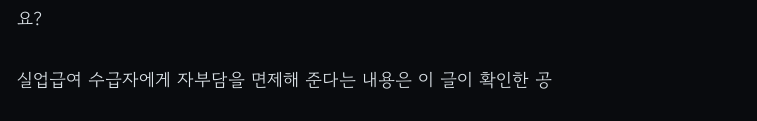요?

실업급여 수급자에게 자부담을 면제해 준다는 내용은 이 글이 확인한 공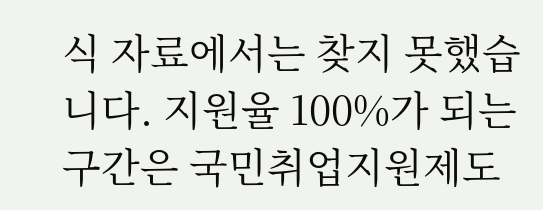식 자료에서는 찾지 못했습니다. 지원율 100%가 되는 구간은 국민취업지원제도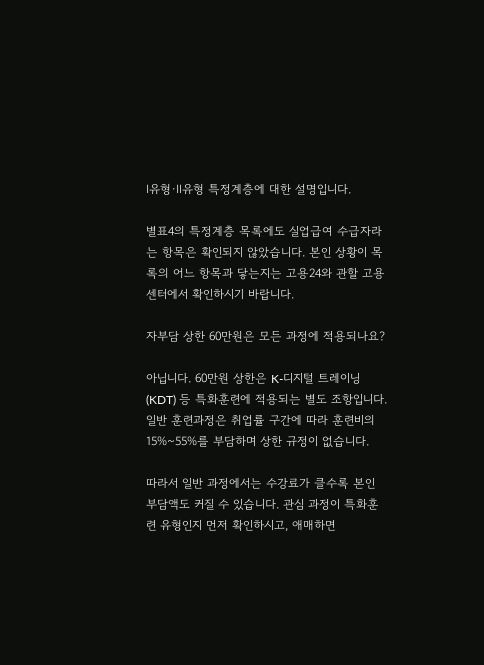Ⅰ유형·Ⅱ유형 특정계층에 대한 설명입니다.

별표4의 특정계층 목록에도 실업급여 수급자라는 항목은 확인되지 않았습니다. 본인 상황이 목록의 어느 항목과 닿는지는 고용24와 관할 고용센터에서 확인하시기 바랍니다.

자부담 상한 60만원은 모든 과정에 적용되나요?

아닙니다. 60만원 상한은 K-디지털 트레이닝(KDT) 등 특화훈련에 적용되는 별도 조항입니다. 일반 훈련과정은 취업률 구간에 따라 훈련비의 15%~55%를 부담하며 상한 규정이 없습니다.

따라서 일반 과정에서는 수강료가 클수록 본인 부담액도 커질 수 있습니다. 관심 과정이 특화훈련 유형인지 먼저 확인하시고, 애매하면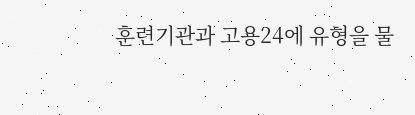훈련기관과 고용24에 유형을 물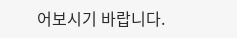어보시기 바랍니다.